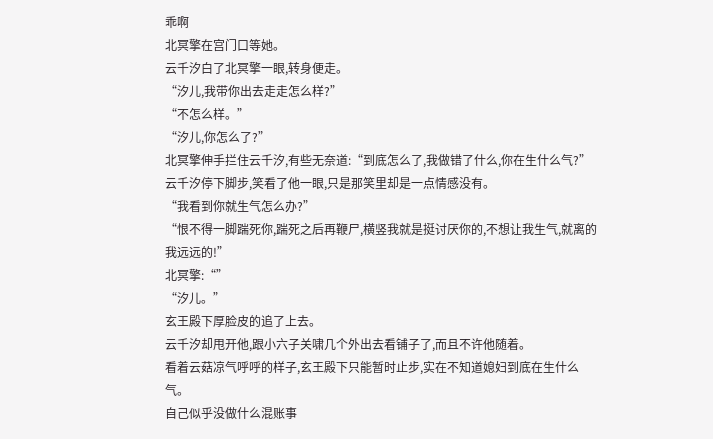乖啊
北冥擎在宫门口等她。
云千汐白了北冥擎一眼,转身便走。
“汐儿,我带你出去走走怎么样?”
“不怎么样。”
“汐儿,你怎么了?”
北冥擎伸手拦住云千汐,有些无奈道:“到底怎么了,我做错了什么,你在生什么气?”
云千汐停下脚步,笑看了他一眼,只是那笑里却是一点情感没有。
“我看到你就生气怎么办?”
“恨不得一脚踹死你,踹死之后再鞭尸,横竖我就是挺讨厌你的,不想让我生气,就离的我远远的!”
北冥擎:“”
“汐儿。”
玄王殿下厚脸皮的追了上去。
云千汐却甩开他,跟小六子关啸几个外出去看铺子了,而且不许他随着。
看着云菇凉气呼呼的样子,玄王殿下只能暂时止步,实在不知道媳妇到底在生什么气。
自己似乎没做什么混账事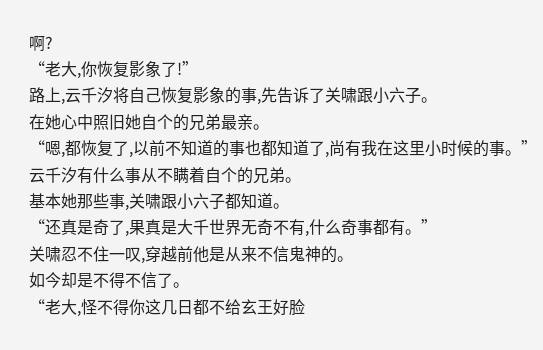啊?
“老大,你恢复影象了!”
路上,云千汐将自己恢复影象的事,先告诉了关啸跟小六子。
在她心中照旧她自个的兄弟最亲。
“嗯,都恢复了,以前不知道的事也都知道了,尚有我在这里小时候的事。”
云千汐有什么事从不瞒着自个的兄弟。
基本她那些事,关啸跟小六子都知道。
“还真是奇了,果真是大千世界无奇不有,什么奇事都有。”
关啸忍不住一叹,穿越前他是从来不信鬼神的。
如今却是不得不信了。
“老大,怪不得你这几日都不给玄王好脸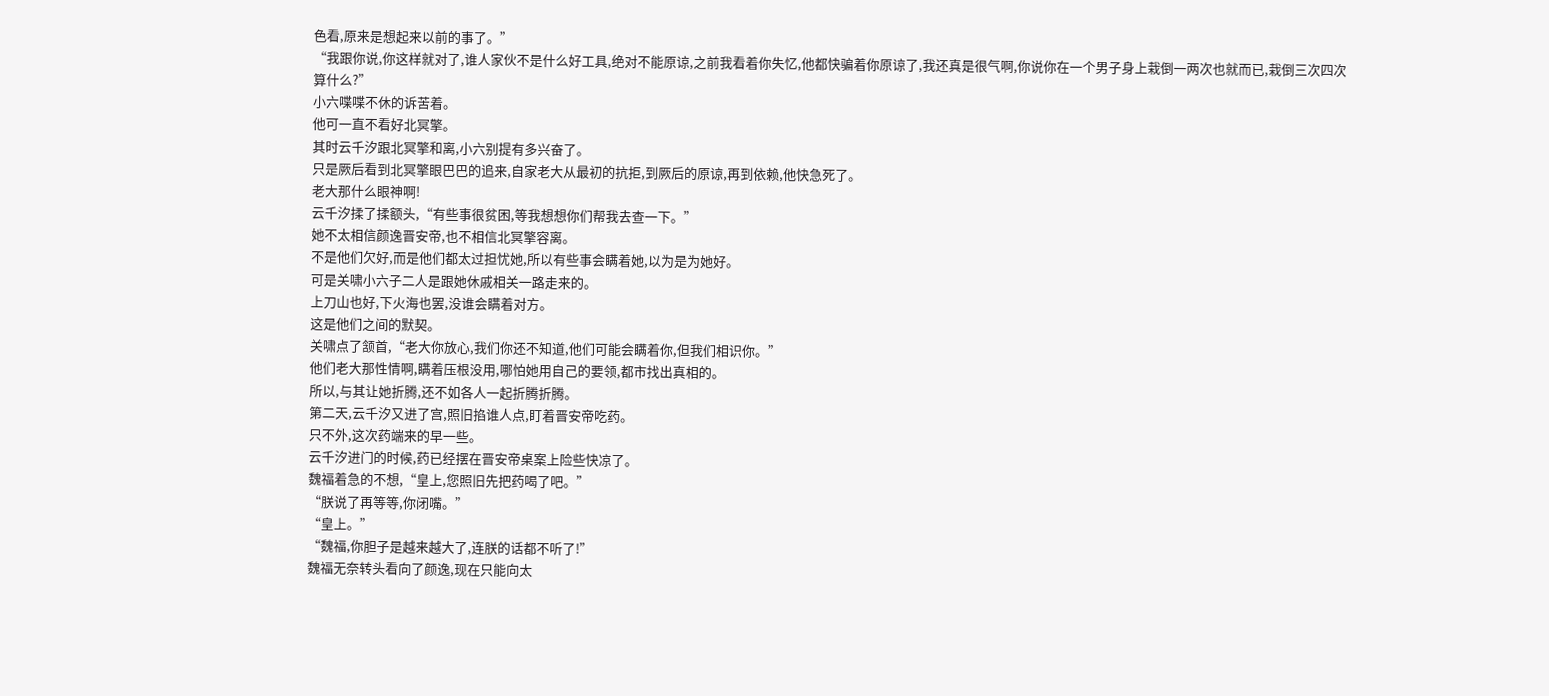色看,原来是想起来以前的事了。”
“我跟你说,你这样就对了,谁人家伙不是什么好工具,绝对不能原谅,之前我看着你失忆,他都快骗着你原谅了,我还真是很气啊,你说你在一个男子身上栽倒一两次也就而已,栽倒三次四次算什么?”
小六喋喋不休的诉苦着。
他可一直不看好北冥擎。
其时云千汐跟北冥擎和离,小六别提有多兴奋了。
只是厥后看到北冥擎眼巴巴的追来,自家老大从最初的抗拒,到厥后的原谅,再到依赖,他快急死了。
老大那什么眼神啊!
云千汐揉了揉额头,“有些事很贫困,等我想想你们帮我去查一下。”
她不太相信颜逸晋安帝,也不相信北冥擎容离。
不是他们欠好,而是他们都太过担忧她,所以有些事会瞒着她,以为是为她好。
可是关啸小六子二人是跟她休戚相关一路走来的。
上刀山也好,下火海也罢,没谁会瞒着对方。
这是他们之间的默契。
关啸点了颔首,“老大你放心,我们你还不知道,他们可能会瞒着你,但我们相识你。”
他们老大那性情啊,瞒着压根没用,哪怕她用自己的要领,都市找出真相的。
所以,与其让她折腾,还不如各人一起折腾折腾。
第二天,云千汐又进了宫,照旧掐谁人点,盯着晋安帝吃药。
只不外,这次药端来的早一些。
云千汐进门的时候,药已经摆在晋安帝桌案上险些快凉了。
魏福着急的不想,“皇上,您照旧先把药喝了吧。”
“朕说了再等等,你闭嘴。”
“皇上。”
“魏福,你胆子是越来越大了,连朕的话都不听了!”
魏福无奈转头看向了颜逸,现在只能向太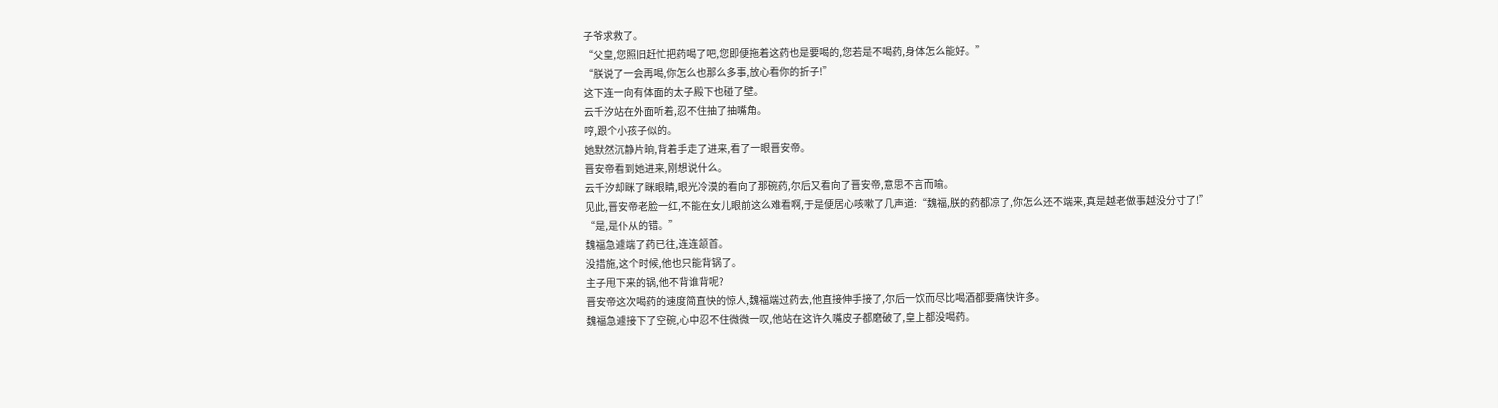子爷求救了。
“父皇,您照旧赶忙把药喝了吧,您即便拖着这药也是要喝的,您若是不喝药,身体怎么能好。”
“朕说了一会再喝,你怎么也那么多事,放心看你的折子!”
这下连一向有体面的太子殿下也碰了壁。
云千汐站在外面听着,忍不住抽了抽嘴角。
哼,跟个小孩子似的。
她默然沉静片晌,背着手走了进来,看了一眼晋安帝。
晋安帝看到她进来,刚想说什么。
云千汐却眯了眯眼睛,眼光冷漠的看向了那碗药,尔后又看向了晋安帝,意思不言而喻。
见此,晋安帝老脸一红,不能在女儿眼前这么难看啊,于是便居心咳嗽了几声道:“魏福,朕的药都凉了,你怎么还不端来,真是越老做事越没分寸了!”
“是,是仆从的错。”
魏福急遽端了药已往,连连颔首。
没措施,这个时候,他也只能背锅了。
主子甩下来的锅,他不背谁背呢?
晋安帝这次喝药的速度简直快的惊人,魏福端过药去,他直接伸手接了,尔后一饮而尽比喝酒都要痛快许多。
魏福急遽接下了空碗,心中忍不住微微一叹,他站在这许久嘴皮子都磨破了,皇上都没喝药。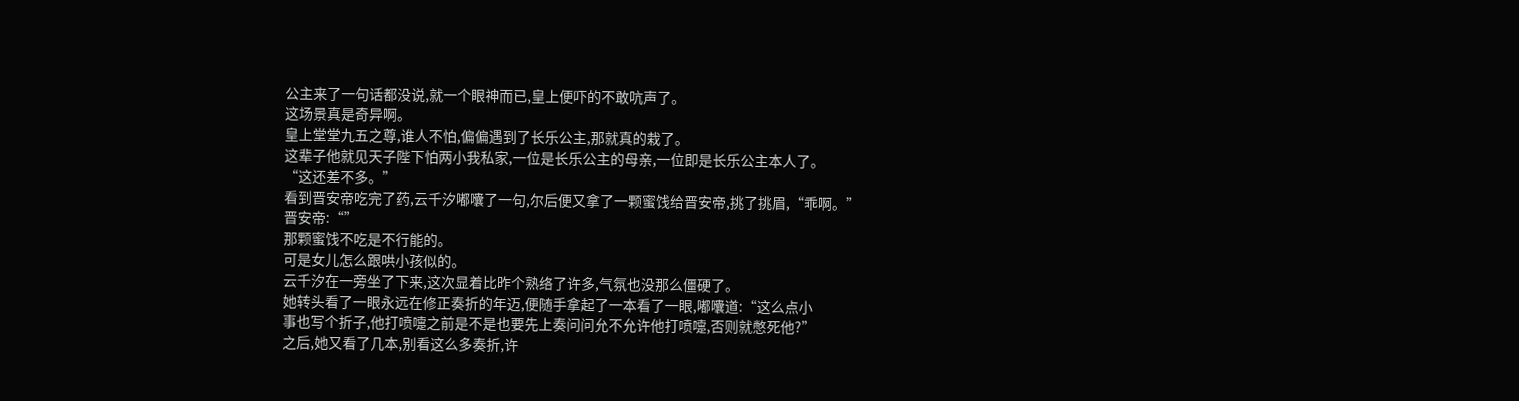公主来了一句话都没说,就一个眼神而已,皇上便吓的不敢吭声了。
这场景真是奇异啊。
皇上堂堂九五之尊,谁人不怕,偏偏遇到了长乐公主,那就真的栽了。
这辈子他就见天子陛下怕两小我私家,一位是长乐公主的母亲,一位即是长乐公主本人了。
“这还差不多。”
看到晋安帝吃完了药,云千汐嘟囔了一句,尔后便又拿了一颗蜜饯给晋安帝,挑了挑眉,“乖啊。”
晋安帝:“”
那颗蜜饯不吃是不行能的。
可是女儿怎么跟哄小孩似的。
云千汐在一旁坐了下来,这次显着比昨个熟络了许多,气氛也没那么僵硬了。
她转头看了一眼永远在修正奏折的年迈,便随手拿起了一本看了一眼,嘟囔道:“这么点小
事也写个折子,他打喷嚏之前是不是也要先上奏问问允不允许他打喷嚏,否则就憋死他?”
之后,她又看了几本,别看这么多奏折,许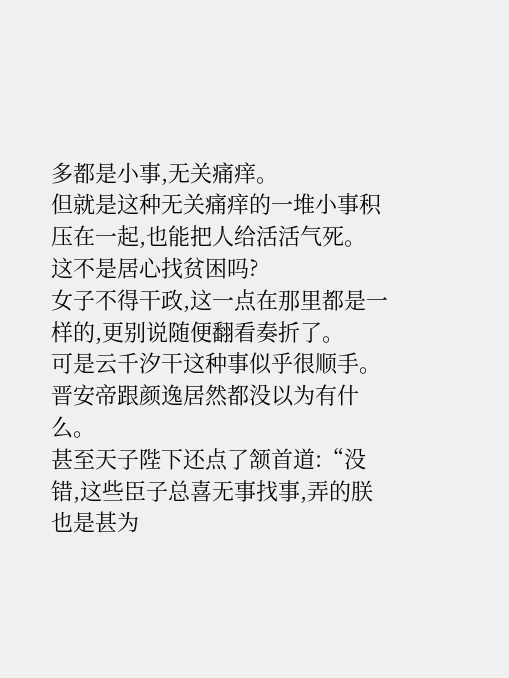多都是小事,无关痛痒。
但就是这种无关痛痒的一堆小事积压在一起,也能把人给活活气死。
这不是居心找贫困吗?
女子不得干政,这一点在那里都是一样的,更别说随便翻看奏折了。
可是云千汐干这种事似乎很顺手。
晋安帝跟颜逸居然都没以为有什么。
甚至天子陛下还点了颔首道:“没错,这些臣子总喜无事找事,弄的朕也是甚为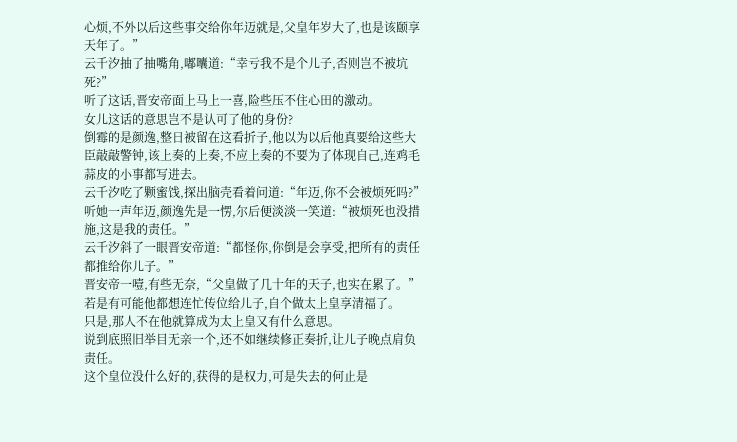心烦,不外以后这些事交给你年迈就是,父皇年岁大了,也是该颐享天年了。”
云千汐抽了抽嘴角,嘟囔道:“幸亏我不是个儿子,否则岂不被坑死?”
听了这话,晋安帝面上马上一喜,险些压不住心田的激动。
女儿这话的意思岂不是认可了他的身份?
倒霉的是颜逸,整日被留在这看折子,他以为以后他真要给这些大臣敲敲警钟,该上奏的上奏,不应上奏的不要为了体现自己,连鸡毛蒜皮的小事都写进去。
云千汐吃了颗蜜饯,探出脑壳看着问道:“年迈,你不会被烦死吗?”
听她一声年迈,颜逸先是一愣,尔后便淡淡一笑道:“被烦死也没措施,这是我的责任。”
云千汐斜了一眼晋安帝道:“都怪你,你倒是会享受,把所有的责任都推给你儿子。”
晋安帝一噎,有些无奈,“父皇做了几十年的天子,也实在累了。”
若是有可能他都想连忙传位给儿子,自个做太上皇享清福了。
只是,那人不在他就算成为太上皇又有什么意思。
说到底照旧举目无亲一个,还不如继续修正奏折,让儿子晚点肩负责任。
这个皇位没什么好的,获得的是权力,可是失去的何止是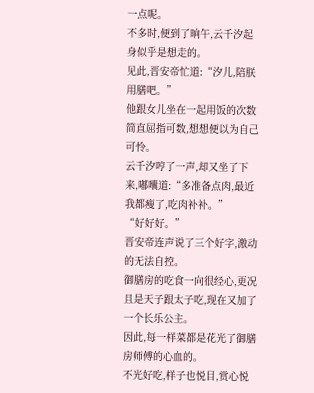一点呢。
不多时,便到了晌午,云千汐起身似乎是想走的。
见此,晋安帝忙道:“汐儿,陪朕用膳吧。”
他跟女儿坐在一起用饭的次数简直屈指可数,想想便以为自己可怜。
云千汐哼了一声,却又坐了下来,嘟囔道:“多准备点肉,最近我都瘦了,吃肉补补。”
“好好好。”
晋安帝连声说了三个好字,激动的无法自控。
御膳房的吃食一向很经心,更况且是天子跟太子吃,现在又加了一个长乐公主。
因此,每一样菜都是花光了御膳房师傅的心血的。
不光好吃,样子也悦目,赏心悦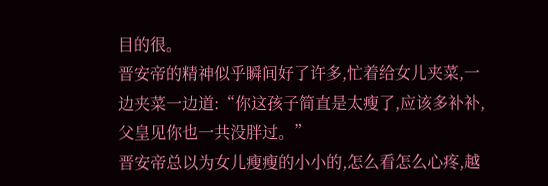目的很。
晋安帝的精神似乎瞬间好了许多,忙着给女儿夹菜,一边夹菜一边道:“你这孩子简直是太瘦了,应该多补补,父皇见你也一共没胖过。”
晋安帝总以为女儿瘦瘦的小小的,怎么看怎么心疼,越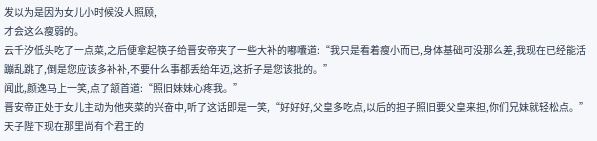发以为是因为女儿小时候没人照顾,
才会这么瘦弱的。
云千汐低头吃了一点菜,之后便拿起筷子给晋安帝夹了一些大补的嘟囔道:“我只是看着瘦小而已,身体基础可没那么差,我现在已经能活蹦乱跳了,倒是您应该多补补,不要什么事都丢给年迈,这折子是您该批的。”
闻此,颜逸马上一笑,点了颔首道:“照旧妹妹心疼我。”
晋安帝正处于女儿主动为他夹菜的兴奋中,听了这话即是一笑,“好好好,父皇多吃点,以后的担子照旧要父皇来担,你们兄妹就轻松点。”
天子陛下现在那里尚有个君王的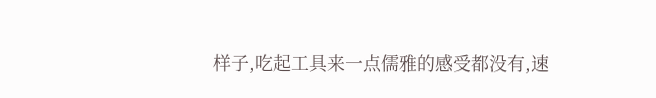样子,吃起工具来一点儒雅的感受都没有,速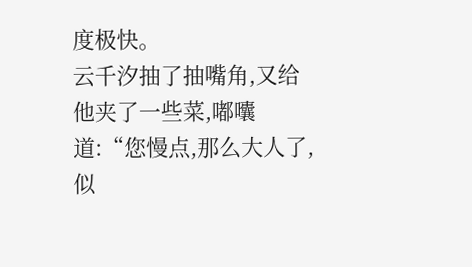度极快。
云千汐抽了抽嘴角,又给他夹了一些菜,嘟囔道:“您慢点,那么大人了,似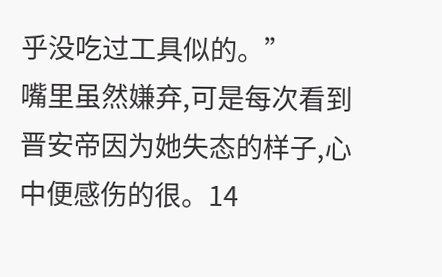乎没吃过工具似的。”
嘴里虽然嫌弃,可是每次看到晋安帝因为她失态的样子,心中便感伤的很。14